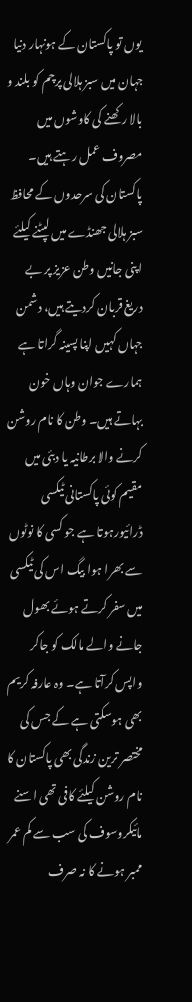یوں تو پاکستان کے ہونہار دنیا جہان میں سبز ہلالی پرچم کو بلند و بالا رکھنے کی کاوشوں میں مصروف عمل رہتے ہیں۔ پاکستان کی سرحدوں کے محافظ سبز ہلالی جھنڈے میں لپٹنے کیلئے اپنی جانیں وطن عزیز پر بے دریغ قربان کردیتے ہیں، دشمن جہاں کہیں اپنا پسینہ گراتا ہے ہمارے جوان وہاں خون بہاتے ہیں۔ وطن کا نام روشن کرنے والا برطانیہ یا دبئی میں مقیم کوئی پاکستانی ٹیکسی ڈرائیورہوتا ہے جو کسی کا نوٹوں سے بھرا ہوا بیگ اس کی ٹیکسی میں سفر کرتے ہوئے بھول جانے والے مالک کو جاکر واپس کرآتا ہے۔ وہ عارفہ کریم بھی ہوسکتی ہے کے جس کی مختصر ترین زندگی بھی پاکستان کا نام روشن کیلئے کافی تھی اسنے مائیکروسوف کی سب سے کم عمر ممبر ہونے کا نہ صرف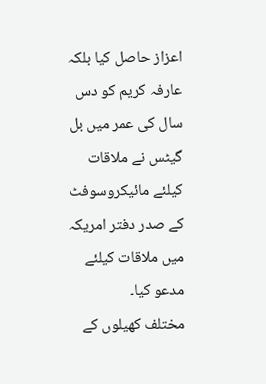اعزاز حاصل کیا بلکہ عارفہ کریم کو دس سال کی عمر میں بل گیٹس نے ملاقات کیلئے مائیکروسوفٹ کے صدر دفتر امریکہ میں ملاقات کیلئے مدعو کیا۔
مختلف کھیلوں کے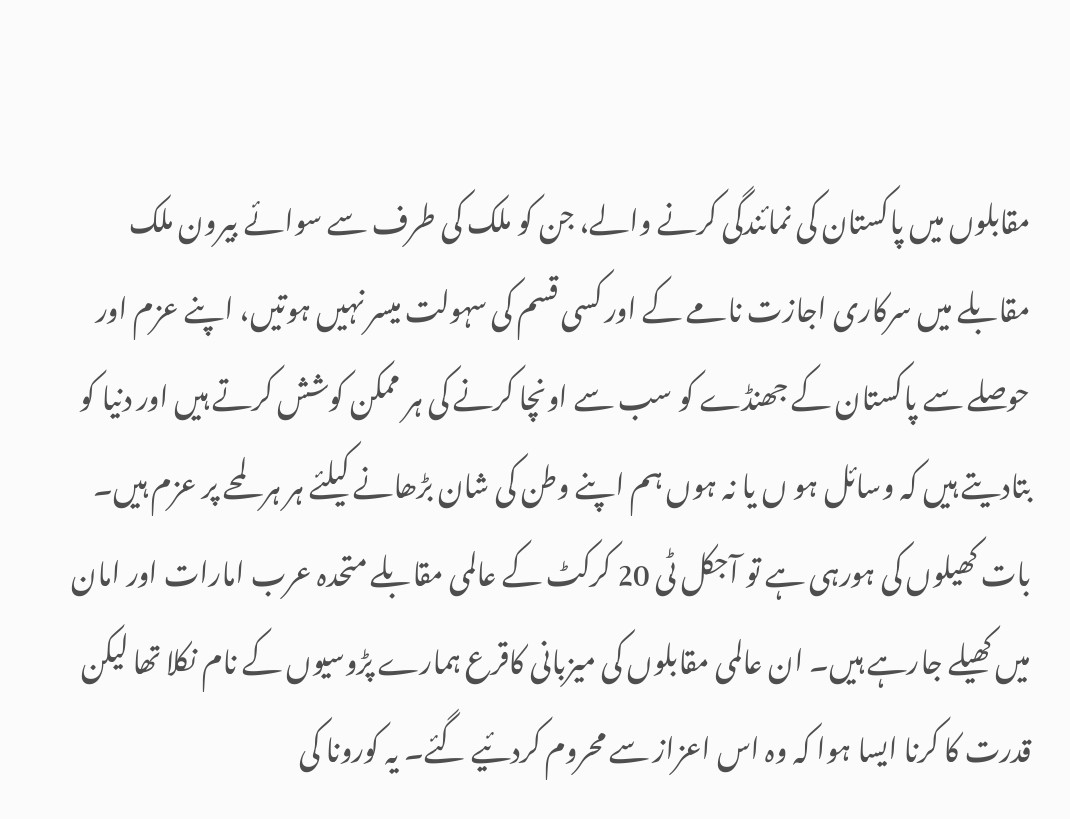مقابلوں میں پاکستان کی نمائندگی کرنے والے، جن کو ملک کی طرف سے سوائے بیرون ملک مقابلے میں سرکاری اجازت نامے کے اور کسی قسم کی سہولت میسر نہیں ہوتیں، اپنے عزم اور حوصلے سے پاکستان کے جھنڈے کو سب سے اونچا کرنے کی ہر ممکن کوشش کرتے ہیں اور دنیا کو بتادیتے ہیں کہ وسائل ہو ں یا نہ ہوں ہم اپنے وطن کی شان بڑھانے کیلئے ہر ہر لمحے پر عزم ہیں۔
بات کھیلوں کی ہورہی ہے تو آجکل ٹی 20 کرکٹ کے عالمی مقابلے متحدہ عرب امارات اور امان میں کھیلے جارہے ہیں۔ ان عالمی مقابلوں کی میزبانی کاقرع ہمارے پڑوسیوں کے نام نکلا تھا لیکن قدرت کا کرنا ایسا ہوا کہ وہ اس اعزاز سے محروم کردئیے گئے۔ یہ کورونا کی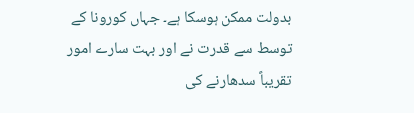بدولت ممکن ہوسکا ہے۔ جہاں کورونا کے توسط سے قدرت نے اور بہت سارے امور تقریباً سدھارنے کی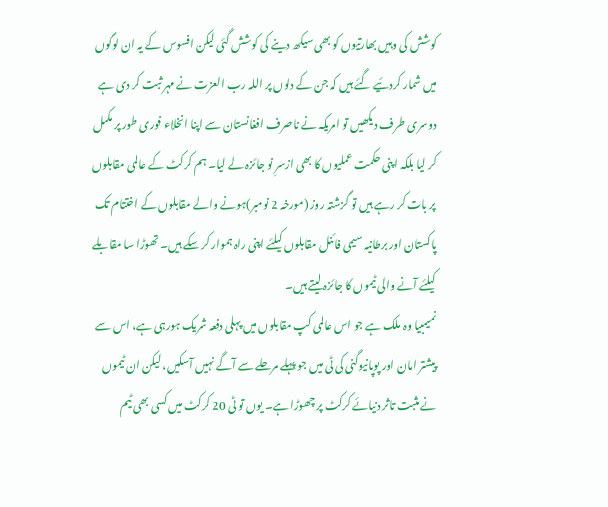کوشش کی وہیں بھارتیوں کو بھی سیکھ دینے کی کوشش گئی لیکن افسوس کے یہ ان لوگوں میں شمار کردئیے گئے ہیں کہ جن کے دلوں پر اللہ رب العزت نے مہر ثبت کر دی ہے دوسری طرف دیکھیں تو امریکہ نے ناصرف افغانستان سے اپنا انخلاء فوری طور پر مکمل کر لیا بلکہ اپنی حکمت عملیوں کا بھی ازسرِ نو جائزہ لے لیا۔ ہم کرکٹ کے عالمی مقابلوں پر بات کر رہے ہیں تو گزشتہ روز (مورخہ 2 نومبر)ہونے والے مقابلوں کے اختتام تک پاکستان اور برطانیہ سیمی فائنل مقابلوں کیلئے اپنی راہ ہموار کر سکے ہیں۔ تھوڑا سا مقابلے کیلئے آنے والی ٹیموں کا جائزہ لیتے ہیں۔
نمیمبیا وہ ملک ہے جو اس عالمی کپ مقابلوں میں پہلی دفعہ شریک ہورہی ہے، اس سے پیشتر امان اور پوپانیوگنی کی ٹی میں جو پہلے مرحلے سے آگے نہیں آسکیں، لیکن ان ٹیموں نے مثبت تاثر دنیائے کرکٹ پر چھوڑا ہے۔ یوں تو ٹی 20 کرکٹ میں کسی بھی ٹیم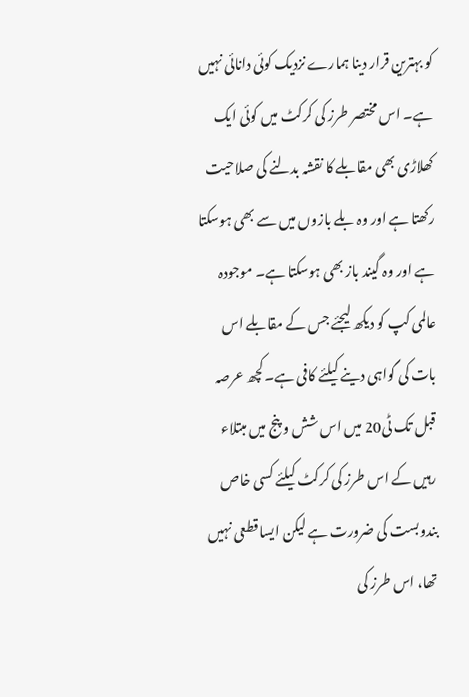کو بہترین قرار دینا ہمارے نزدیک کوئی دانائی نہیں ہے۔ اس مختصر طرز کی کرکٹ میں کوئی ایک کھلاڑی بھی مقابلے کا نقشہ بدلنے کی صلاحیت رکھتا ہے اور وہ بلے بازوں میں سے بھی ہوسکتا ہے اور وہ گیند باز بھی ہوسکتا ہے۔ موجودہ عالمی کپ کو دیکھ لیجئے جس کے مقابلے اس بات کی گواہی دینے کیلئے کافی ہے۔ کچھ عرصہ قبل تک ٹی20 میں اس شش و پنج میں مبتلاء رہیں کے اس طرز کی کرکٹ کیلئے کسی خاص بندوبست کی ضرورت ہے لیکن ایسا قطعی نہیں تھا، اس طرز کی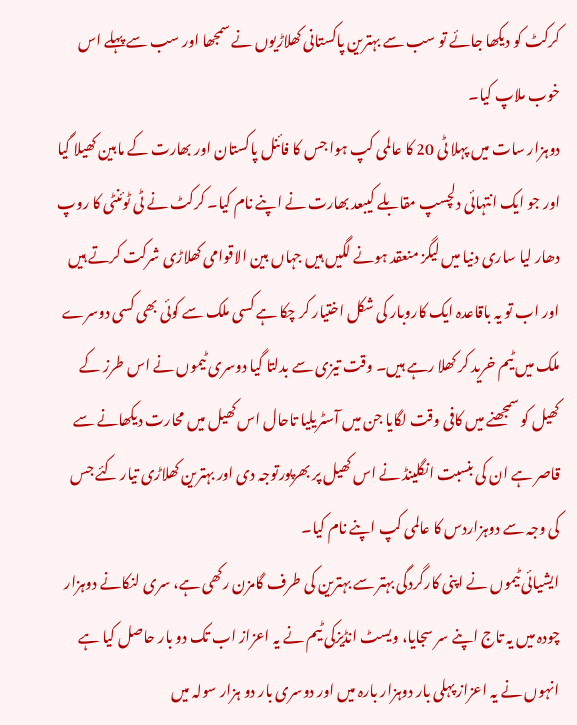کرکٹ کو دیکھا جائے تو سب سے بہترین پاکستانی کھلاڑیوں نے سمجھا اور سب سے پہلے اس خوب ملاپ کیا۔
دوہزار سات میں پہلا ٹی 20 کا عالمی کپ ہوا جس کا فائنل پاکستان اور بھارت کے مابین کھیلا گیا اور جو ایک انتہائی دلچسپ مقابلے کیبعد بھارت نے اپنے نام کیا۔ کرکٹ نے ٹی ٹوئنٹی کا روپ دھار لیا ساری دنیا میں لیگز منعقد ہونے لگیں ہیں جہاں بین الاقوامی کھلاڑی شرکت کرتے ہیں اور اب تو یہ باقاعدہ ایک کاروبار کی شکل اختیار کر چکا ہے کسی ملک سے کوئی بھی کسی دوسرے ملک میں ٹیم خرید کر کھلا رہے ہیں۔ وقت تیزی سے بدلتا گیا دوسری ٹیموں نے اس طرز کے کھیل کو سمجھنے میں کافی وقت لگایا جن میں آسٹریلیا تاحال اس کھیل میں محارت دیکھانے سے قاصر ہے ان کی بنسبت انگلینڈ نے اس کھیل پر بھرپورتوجہ دی اور بہترین کھلاڑی تیار کئے جس کی وجہ سے دوہزاردس کا عالمی کپ اپنے نام کیا۔
ایشیائی ٹیموں نے اپنی کارگردگی بہتر سے بہترین کی طرف گامزن رکھی ہے، سری لنکانے دوہزار چودہ میں یہ تاج اپنے سر سجایا، ویسٹ انڈیزکی ٹیم نے یہ اعزاز اب تک دو بار حاصل کیا ہے انہوں نے یہ اعزاز پہلی بار دوہزار بارہ میں اور دوسری بار دو ہزار سولہ میں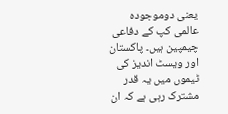یعنی دوموجودہ عالمی کپ کے دفاعی چیمپین ہیں۔ پاکستان اور ویسٹ اندیز کی ٹیموں میں یہ قدر مشترک رہی ہے کہ ان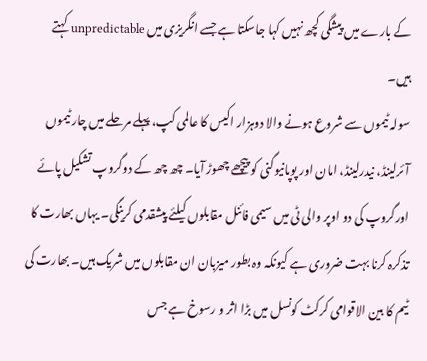کے بارے میں پیشگی کچھ نہیں کہا جاسکتا ہے جسے انگریزی میں unpredictable کہتے ہیں۔
سولہ ٹیموں سے شروع ہونے والا دوہزار اکیس کا عالمی کپ، پہلے مرحلے میں چار ٹیموں آئرلینڈ، نیدرلینڈ، امان اور پوپانیوگنی کو پیچھے چھوڑ آیا۔ چھ چھ کے دوگروپ تشکیل پائے اورگروپ کی دو اوپر والی ٹی میں سیمی فائنل مقابلوں کیلئے پیشقدمی کرینگی۔ یہاں بھارت کا تذکرہ کرنا بہت ضروری ہے کیونکہ وہ بطور میزبان ان مقابلوں میں شریک ہیں۔ بھارت کی ٹیم کا بین الاقوامی کرکٹ کونسل میں بڑا اثر و رسوخ ہے جس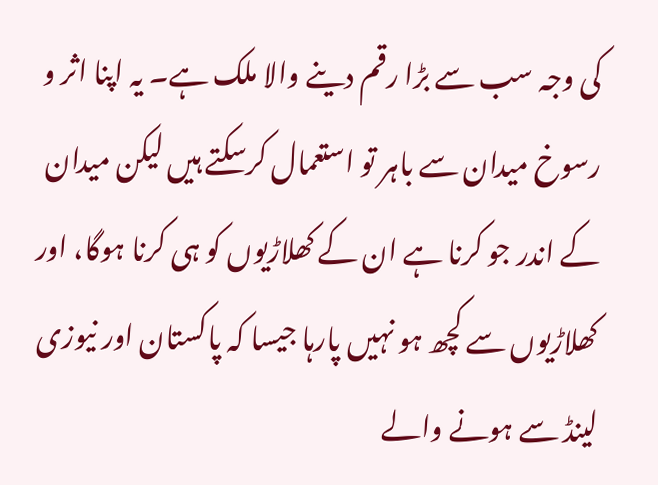کی وجہ سب سے بڑا رقم دینے والا ملک ہے۔ یہ اپنا اثر و رسوخ میدان سے باہر تو استعمال کرسکتے ہیں لیکن میدان کے اندر جو کرنا ہے ان کے کھلاڑیوں کو ہی کرنا ہوگا، اور کھلاڑیوں سے کچھ ہو نہیں پارہا جیسا کہ پاکستان اور نیوزی لینڈ سے ہونے والے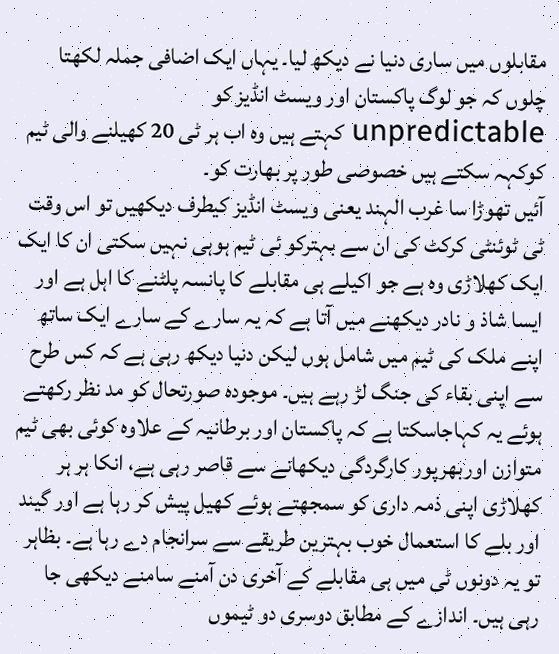مقابلوں میں ساری دنیا نے دیکھ لیا۔ یہاں ایک اضافی جملہ لکھتا چلوں کہ جو لوگ پاکستان اور ویسٹ انڈیز کو unpredictable کہتے ہیں وہ اب ہر ٹی 20 کھیلنے والی ٹیم کوکہہ سکتے ہیں خصوصی طور پر بھارت کو۔
آئیں تھوڑا سا غرب الہند یعنی ویسٹ انڈیز کیطرف دیکھیں تو اس وقت ٹی ٹوئنٹی کرکٹ کی ان سے بہترکو ئی ٹیم ہوہی نہیں سکتی ان کا ایک ایک کھلاڑی وہ ہے جو اکیلے ہی مقابلے کا پانسہ پلٹنے کا اہل ہے اور ایسا شاذ و نادر دیکھنے میں آتا ہے کہ یہ سارے کے سارے ایک ساتھ اپنے ملک کی ٹیم میں شامل ہوں لیکن دنیا دیکھ رہی ہے کہ کس طرح سے اپنی بقاء کی جنگ لڑ رہے ہیں۔ موجودہ صورتحال کو مد نظر رکھتے ہوئے یہ کہاجاسکتا ہے کہ پاکستان اور برطانیہ کے علاوہ کوئی بھی ٹیم متوازن اوربھرپور کارگردگی دیکھانے سے قاصر رہی ہے، انکا ہر ہر کھلاڑی اپنی ذمہ داری کو سمجھتے ہوئے کھیل پیش کر رہا ہے اور گیند اور بلے کا استعمال خوب بہترین طریقے سے سرانجام دے رہا ہے۔ بظاہر تو یہ دونوں ٹی میں ہی مقابلے کے آخری دن آمنے سامنے دیکھی جا رہی ہیں۔ اندازے کے مطابق دوسری دو ٹیموں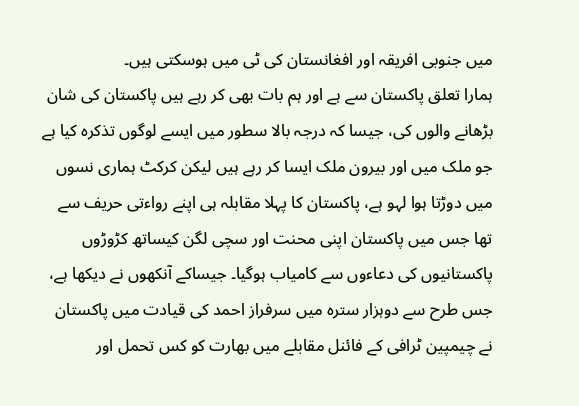میں جنوبی افریقہ اور افغانستان کی ٹی میں ہوسکتی ہیں۔
ہمارا تعلق پاکستان سے ہے اور ہم بات بھی کر رہے ہیں پاکستان کی شان بڑھانے والوں کی، جیسا کہ درجہ بالا سطور میں ایسے لوگوں تذکرہ کیا ہے جو ملک میں اور بیرون ملک ایسا کر رہے ہیں لیکن کرکٹ ہماری نسوں میں دوڑتا ہوا لہو ہے، پاکستان کا پہلا مقابلہ ہی اپنے رواءتی حریف سے تھا جس میں پاکستان اپنی محنت اور سچی لگن کیساتھ کڑوڑوں پاکستانیوں کی دعاءوں سے کامیاب ہوگیا۔ جیساکے آنکھوں نے دیکھا ہے، جس طرح سے دوہزار سترہ میں سرفراز احمد کی قیادت میں پاکستان نے چیمپین ٹرافی کے فائنل مقابلے میں بھارت کو کس تحمل اور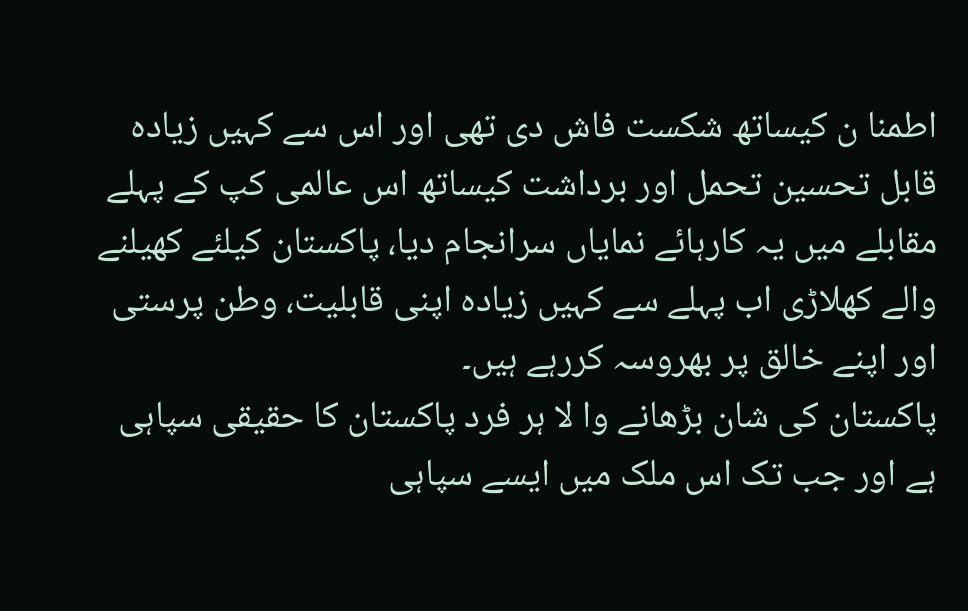اطمنا ن کیساتھ شکست فاش دی تھی اور اس سے کہیں زیادہ قابل تحسین تحمل اور برداشت کیساتھ اس عالمی کپ کے پہلے مقابلے میں یہ کارہائے نمایاں سرانجام دیا، پاکستان کیلئے کھیلنے والے کھلاڑی اب پہلے سے کہیں زیادہ اپنی قابلیت، وطن پرستی اور اپنے خالق پر بھروسہ کررہے ہیں۔
پاکستان کی شان بڑھانے وا لا ہر فرد پاکستان کا حقیقی سپاہی ہے اور جب تک اس ملک میں ایسے سپاہی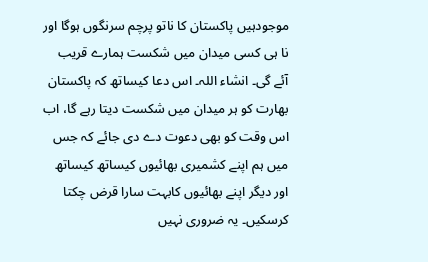موجودہیں پاکستان کا ناتو پرچم سرنگوں ہوگا اور نا ہی کسی میدان میں شکست ہمارے قریب آئے گی۔ انشاء اللہ۔ اس دعا کیساتھ کہ پاکستان بھارت کو ہر میدان میں شکست دیتا رہے گا، اب اس وقت کو بھی دعوت دے دی جائے کہ جس میں ہم اپنے کشمیری بھائیوں کیساتھ کیساتھ اور دیگر اپنے بھائیوں کابہت سارا قرض چکتا کرسکیں۔ یہ ضروری نہیں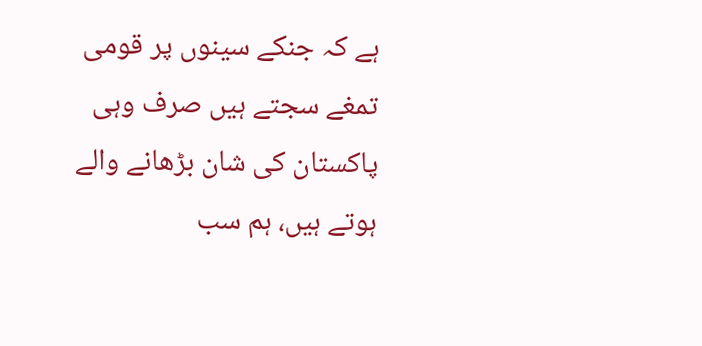ہے کہ جنکے سینوں پر قومی تمغے سجتے ہیں صرف وہی پاکستان کی شان بڑھانے والے ہوتے ہیں، ہم سب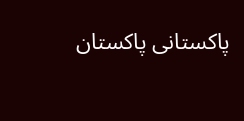پاکستانی پاکستان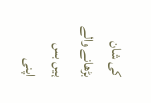کی شان بڑھانے والے ہیں بس اپنی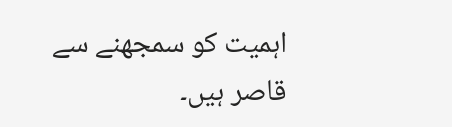اہمیت کو سمجھنے سے قاصر ہیں۔